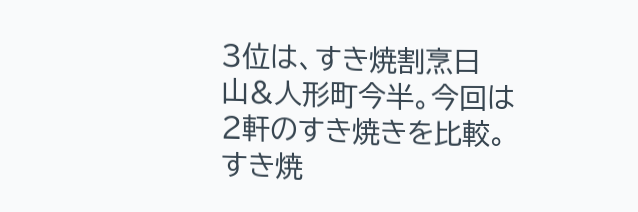3位は、すき焼割烹日山&人形町今半。今回は2軒のすき焼きを比較。すき焼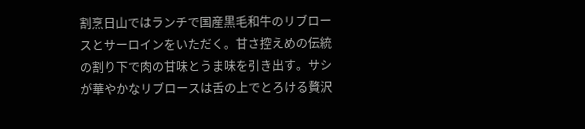割烹日山ではランチで国産黒毛和牛のリブロースとサーロインをいただく。甘さ控えめの伝統の割り下で肉の甘味とうま味を引き出す。サシが華やかなリブロースは舌の上でとろける贅沢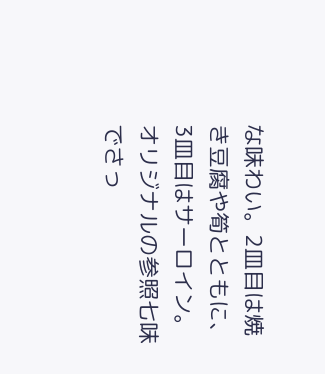な味わい。2皿目は焼き豆腐や筍とともに、3皿目はサーロイン。オリジナルの参照七味でさっ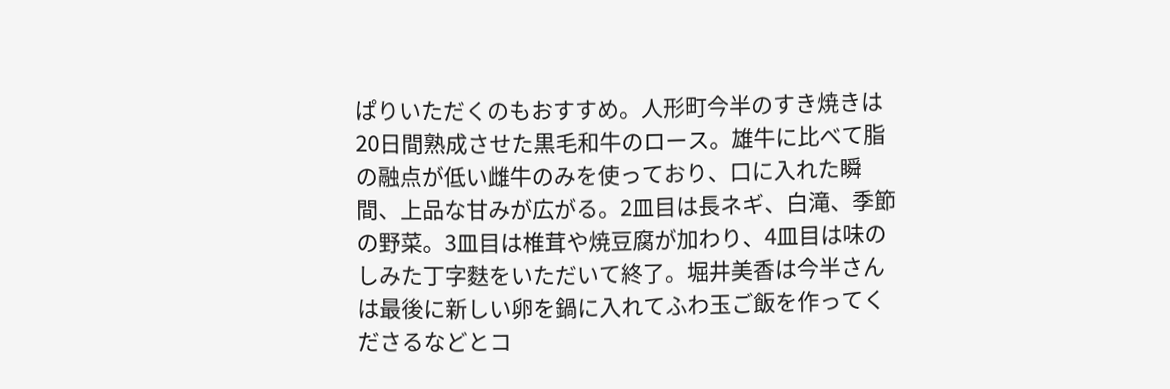ぱりいただくのもおすすめ。人形町今半のすき焼きは20日間熟成させた黒毛和牛のロース。雄牛に比べて脂の融点が低い雌牛のみを使っており、口に入れた瞬間、上品な甘みが広がる。2皿目は長ネギ、白滝、季節の野菜。3皿目は椎茸や焼豆腐が加わり、4皿目は味のしみた丁字麩をいただいて終了。堀井美香は今半さんは最後に新しい卵を鍋に入れてふわ玉ご飯を作ってくださるなどとコ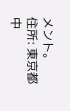メント。
住所: 東京都中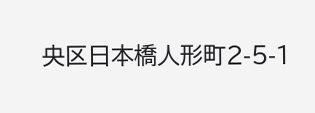央区日本橋人形町2-5-1